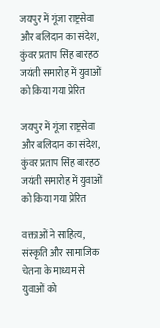जयपुर में गूंजा राष्ट्रसेवा और बलिदान का संदेश, कुंवर प्रताप सिंह बारहठ जयंती समारोह में युवाओं को किया गया प्रेरित

जयपुर में गूंजा राष्ट्रसेवा और बलिदान का संदेश, कुंवर प्रताप सिंह बारहठ जयंती समारोह में युवाओं को किया गया प्रेरित

वक्ताओं ने साहित्य, संस्कृति और सामाजिक चेतना के माध्यम से युवाओं को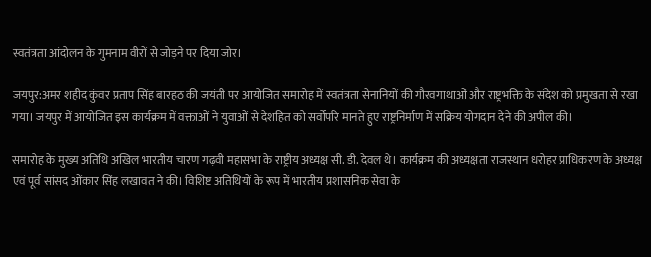स्वतंत्रता आंदोलन के गुमनाम वीरों से जोड़ने पर दिया जोर।

जयपुर:अमर शहीद कुंवर प्रताप सिंह बारहठ की जयंती पर आयोजित समारोह में स्वतंत्रता सेनानियों की गौरवगाथाओं और राष्ट्रभक्ति के संदेश को प्रमुखता से रखा गया। जयपुर में आयोजित इस कार्यक्रम में वक्ताओं ने युवाओं से देशहित को सर्वोपरि मानते हुए राष्ट्रनिर्माण में सक्रिय योगदान देने की अपील की।

समारोह के मुख्य अतिथि अखिल भारतीय चारण गढ़वी महासभा के राष्ट्रीय अध्यक्ष सी. डी. देवल थे। कार्यक्रम की अध्यक्षता राजस्थान धरोहर प्राधिकरण के अध्यक्ष एवं पूर्व सांसद ओंकार सिंह लखावत ने की। विशिष्ट अतिथियों के रूप में भारतीय प्रशासनिक सेवा के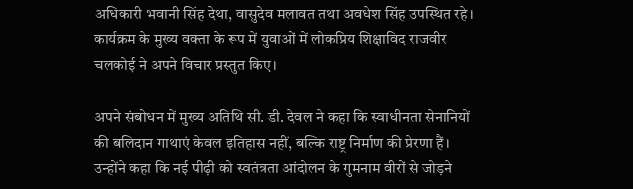अधिकारी भवानी सिंह देथा, वासुदेव मलावत तथा अवधेश सिंह उपस्थित रहे। कार्यक्रम के मुख्य वक्ता के रूप में युवाओं में लोकप्रिय शिक्षाविद राजवीर चलकोई ने अपने विचार प्रस्तुत किए।

अपने संबोधन में मुख्य अतिथि सी. डी. देवल ने कहा कि स्वाधीनता सेनानियों की बलिदान गाथाएं केवल इतिहास नहीं, बल्कि राष्ट्र निर्माण की प्रेरणा हैं। उन्होंने कहा कि नई पीढ़ी को स्वतंत्रता आंदोलन के गुमनाम वीरों से जोड़ने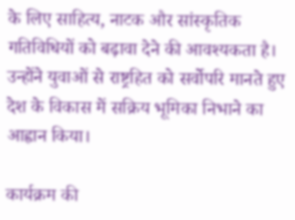के लिए साहित्य, नाटक और सांस्कृतिक गतिविधियों को बढ़ावा देने की आवश्यकता है। उन्होंने युवाओं से राष्ट्रहित को सर्वोपरि मानते हुए देश के विकास में सक्रिय भूमिका निभाने का आह्वान किया।

कार्यक्रम की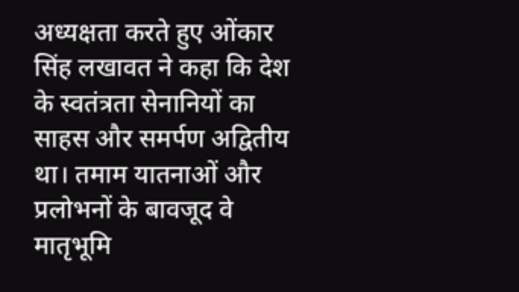अध्यक्षता करते हुए ओंकार सिंह लखावत ने कहा कि देश के स्वतंत्रता सेनानियों का साहस और समर्पण अद्वितीय था। तमाम यातनाओं और प्रलोभनों के बावजूद वे मातृभूमि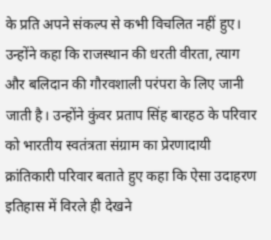के प्रति अपने संकल्प से कभी विचलित नहीं हुए। उन्होंने कहा कि राजस्थान की धरती वीरता, त्याग और बलिदान की गौरवशाली परंपरा के लिए जानी जाती है। उन्होंने कुंवर प्रताप सिंह बारहठ के परिवार को भारतीय स्वतंत्रता संग्राम का प्रेरणादायी क्रांतिकारी परिवार बताते हुए कहा कि ऐसा उदाहरण इतिहास में विरले ही देखने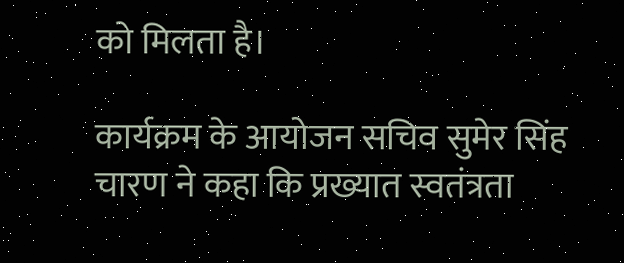को मिलता है।

कार्यक्रम के आयोजन सचिव सुमेर सिंह चारण ने कहा कि प्रख्यात स्वतंत्रता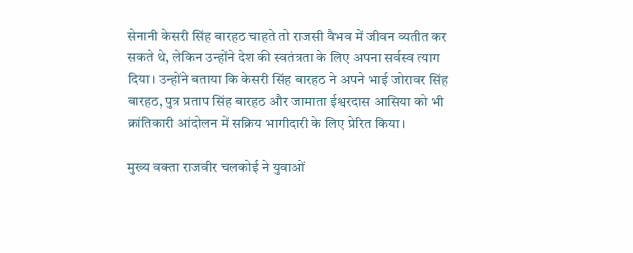सेनानी केसरी सिंह बारहठ चाहते तो राजसी वैभव में जीवन व्यतीत कर सकते थे, लेकिन उन्होंने देश की स्वतंत्रता के लिए अपना सर्वस्व त्याग दिया। उन्होंने बताया कि केसरी सिंह बारहठ ने अपने भाई जोरावर सिंह बारहठ, पुत्र प्रताप सिंह बारहठ और जामाता ईश्वरदास आसिया को भी क्रांतिकारी आंदोलन में सक्रिय भागीदारी के लिए प्रेरित किया।

मुख्य वक्ता राजवीर चलकोई ने युवाओं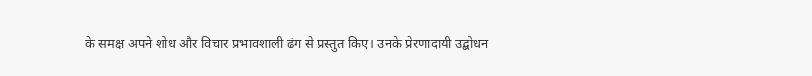के समक्ष अपने शोध और विचार प्रभावशाली ढंग से प्रस्तुत किए। उनके प्रेरणादायी उद्बोधन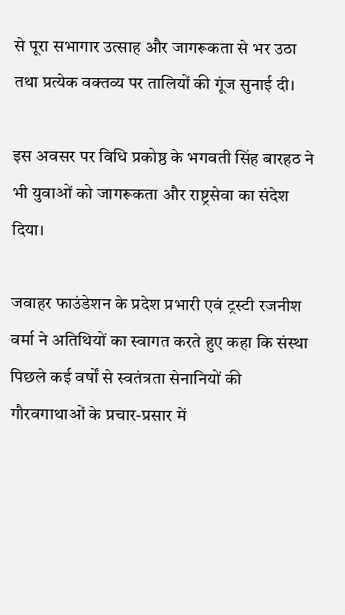से पूरा सभागार उत्साह और जागरूकता से भर उठा तथा प्रत्येक वक्तव्य पर तालियों की गूंज सुनाई दी।

इस अवसर पर विधि प्रकोष्ठ के भगवती सिंह बारहठ ने भी युवाओं को जागरूकता और राष्ट्रसेवा का संदेश दिया।

जवाहर फाउंडेशन के प्रदेश प्रभारी एवं ट्रस्टी रजनीश वर्मा ने अतिथियों का स्वागत करते हुए कहा कि संस्था पिछले कई वर्षों से स्वतंत्रता सेनानियों की गौरवगाथाओं के प्रचार-प्रसार में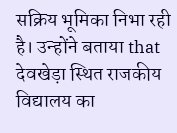सक्रिय भूमिका निभा रही है। उन्होंने बताया that देवखेड़ा स्थित राजकीय विद्यालय का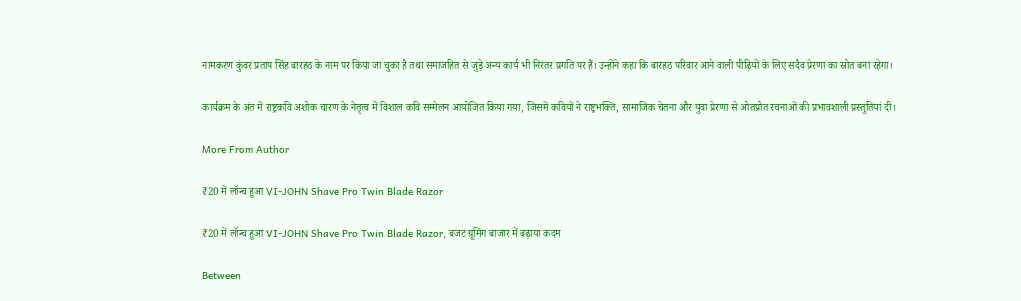नामकरण कुंवर प्रताप सिंह बारहठ के नाम पर किया जा चुका है तथा समाजहित से जुड़े अन्य कार्य भी निरंतर प्रगति पर हैं। उन्होंने कहा कि बारहठ परिवार आने वाली पीढ़ियों के लिए सदैव प्रेरणा का स्रोत बना रहेगा।

कार्यक्रम के अंत में राष्ट्रकवि अशोक चारण के नेतृत्व में विशाल कवि सम्मेलन आयोजित किया गया, जिसमें कवियों ने राष्ट्रभक्ति, सामाजिक चेतना और युवा प्रेरणा से ओतप्रोत रचनाओं की प्रभावशाली प्रस्तुतियां दीं।

More From Author

₹20 में लॉन्च हुआ VI-JOHN Shave Pro Twin Blade Razor

₹20 में लॉन्च हुआ VI-JOHN Shave Pro Twin Blade Razor, बजट ग्रूमिंग बाजार में बढ़ाया कदम

Between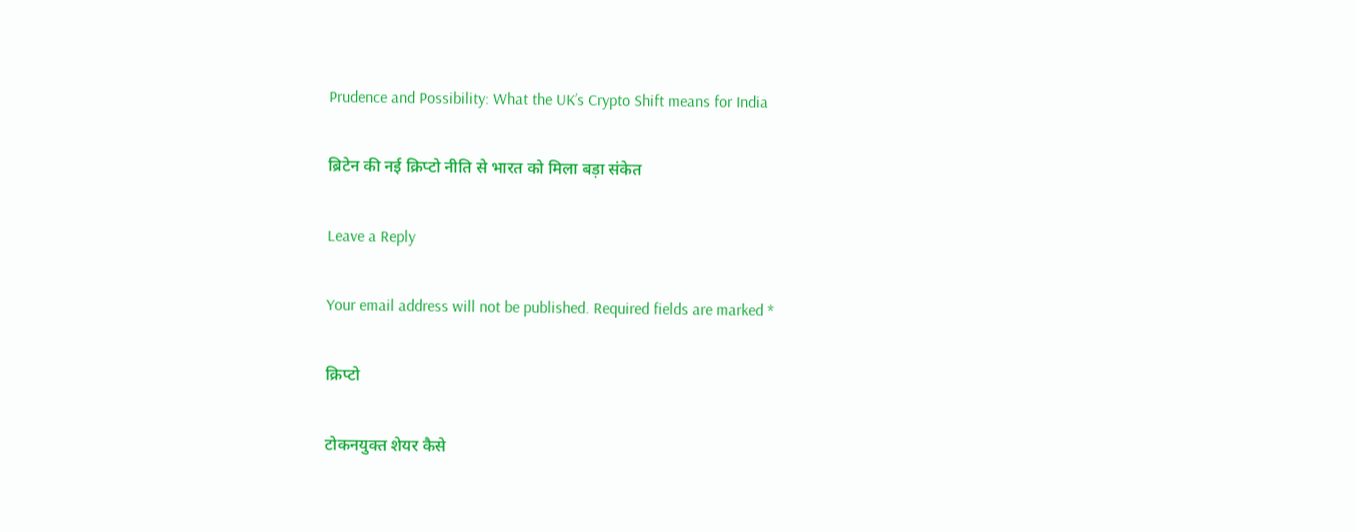Prudence and Possibility: What the UK’s Crypto Shift means for India

ब्रिटेन की नई क्रिप्टो नीति से भारत को मिला बड़ा संकेत

Leave a Reply

Your email address will not be published. Required fields are marked *

क्रिप्टो

टोकनयुक्त शेयर कैसे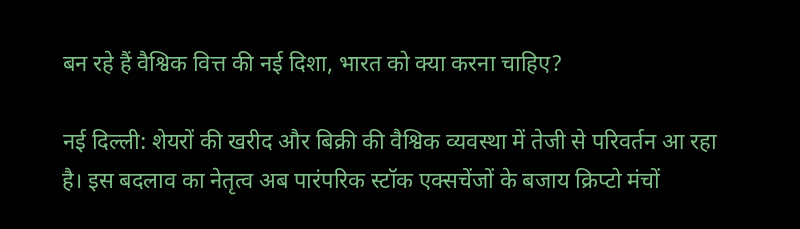बन रहे हैं वैश्विक वित्त की नई दिशा, भारत को क्या करना चाहिए?

नई दिल्ली: शेयरों की खरीद और बिक्री की वैश्विक व्यवस्था में तेजी से परिवर्तन आ रहा है। इस बदलाव का नेतृत्व अब पारंपरिक स्टॉक एक्सचेंजों के बजाय क्रिप्टो मंचों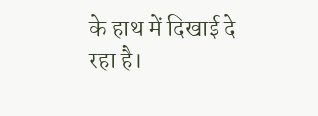के हाथ में दिखाई दे रहा है।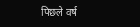पिछले वर्ष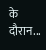के दौरान...